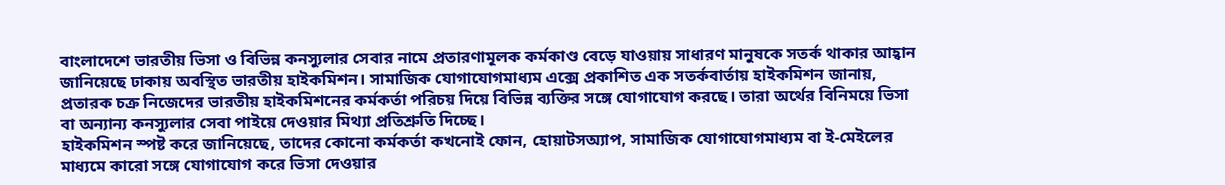বাংলাদেশে ভারতীয় ভিসা ও বিভিন্ন কনস্যুলার সেবার নামে প্রতারণামূলক কর্মকাণ্ড বেড়ে যাওয়ায় সাধারণ মানুষকে সতর্ক থাকার আহ্বান জানিয়েছে ঢাকায় অবস্থিত ভারতীয় হাইকমিশন। সামাজিক যোগাযোগমাধ্যম এক্সে প্রকাশিত এক সতর্কবার্তায় হাইকমিশন জানায়, প্রতারক চক্র নিজেদের ভারতীয় হাইকমিশনের কর্মকর্তা পরিচয় দিয়ে বিভিন্ন ব্যক্তির সঙ্গে যোগাযোগ করছে। তারা অর্থের বিনিময়ে ভিসা বা অন্যান্য কনস্যুলার সেবা পাইয়ে দেওয়ার মিথ্যা প্রতিশ্রুতি দিচ্ছে।
হাইকমিশন স্পষ্ট করে জানিয়েছে, তাদের কোনো কর্মকর্তা কখনোই ফোন, হোয়াটসঅ্যাপ, সামাজিক যোগাযোগমাধ্যম বা ই-মেইলের মাধ্যমে কারো সঙ্গে যোগাযোগ করে ভিসা দেওয়ার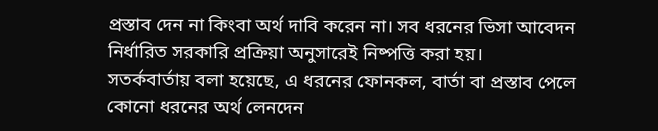প্রস্তাব দেন না কিংবা অর্থ দাবি করেন না। সব ধরনের ভিসা আবেদন নির্ধারিত সরকারি প্রক্রিয়া অনুসারেই নিষ্পত্তি করা হয়।
সতর্কবার্তায় বলা হয়েছে, এ ধরনের ফোনকল, বার্তা বা প্রস্তাব পেলে কোনো ধরনের অর্থ লেনদেন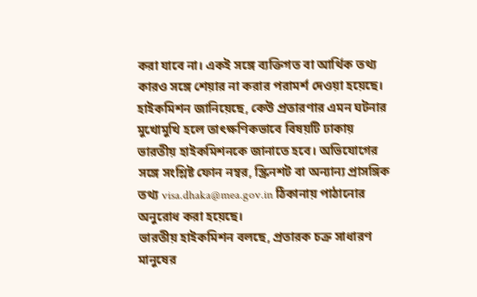করা যাবে না। একই সঙ্গে ব্যক্তিগত বা আর্থিক তথ্য কারও সঙ্গে শেয়ার না করার পরামর্শ দেওয়া হয়েছে। হাইকমিশন জানিয়েছে, কেউ প্রতারণার এমন ঘটনার মুখোমুখি হলে তাৎক্ষণিকভাবে বিষয়টি ঢাকায় ভারতীয় হাইকমিশনকে জানাতে হবে। অভিযোগের সঙ্গে সংশ্লিষ্ট ফোন নম্বর, স্ক্রিনশট বা অন্যান্য প্রাসঙ্গিক তথ্য visa.dhaka@mea.gov.in ঠিকানায় পাঠানোর অনুরোধ করা হয়েছে।
ভারতীয় হাইকমিশন বলছে, প্রতারক চক্র সাধারণ মানুষের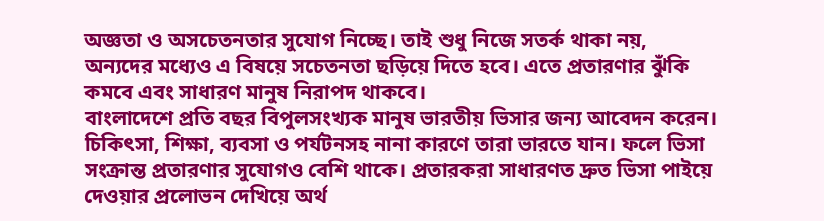অজ্ঞতা ও অসচেতনতার সুযোগ নিচ্ছে। তাই শুধু নিজে সতর্ক থাকা নয়, অন্যদের মধ্যেও এ বিষয়ে সচেতনতা ছড়িয়ে দিতে হবে। এতে প্রতারণার ঝুঁকি কমবে এবং সাধারণ মানুষ নিরাপদ থাকবে।
বাংলাদেশে প্রতি বছর বিপুলসংখ্যক মানুষ ভারতীয় ভিসার জন্য আবেদন করেন। চিকিৎসা, শিক্ষা, ব্যবসা ও পর্যটনসহ নানা কারণে তারা ভারতে যান। ফলে ভিসা সংক্রান্ত প্রতারণার সুযোগও বেশি থাকে। প্রতারকরা সাধারণত দ্রুত ভিসা পাইয়ে দেওয়ার প্রলোভন দেখিয়ে অর্থ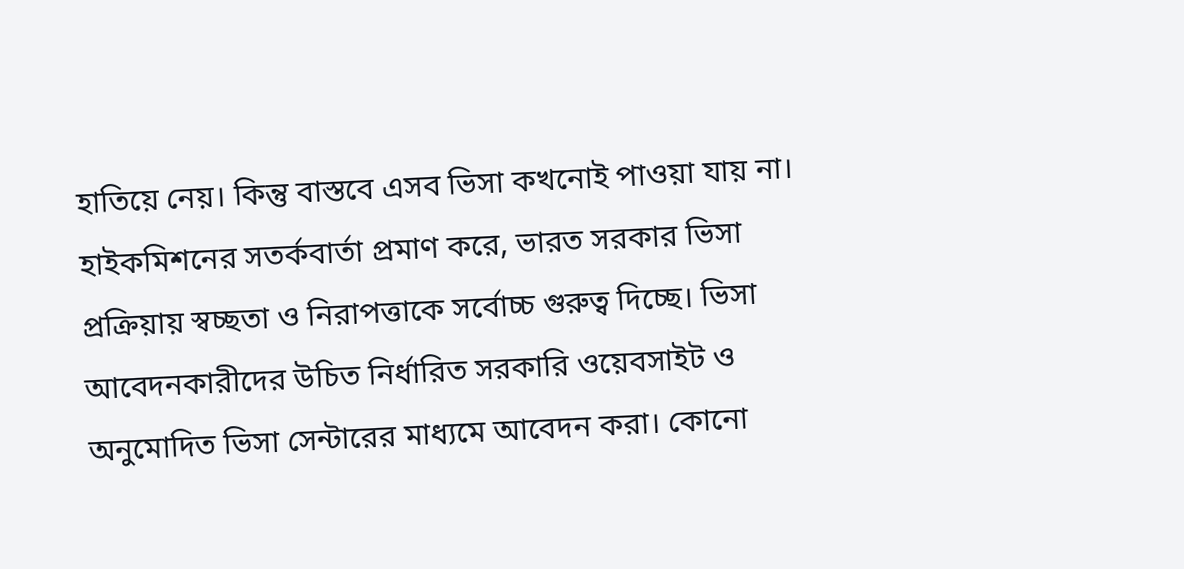হাতিয়ে নেয়। কিন্তু বাস্তবে এসব ভিসা কখনোই পাওয়া যায় না।
হাইকমিশনের সতর্কবার্তা প্রমাণ করে, ভারত সরকার ভিসা প্রক্রিয়ায় স্বচ্ছতা ও নিরাপত্তাকে সর্বোচ্চ গুরুত্ব দিচ্ছে। ভিসা আবেদনকারীদের উচিত নির্ধারিত সরকারি ওয়েবসাইট ও অনুমোদিত ভিসা সেন্টারের মাধ্যমে আবেদন করা। কোনো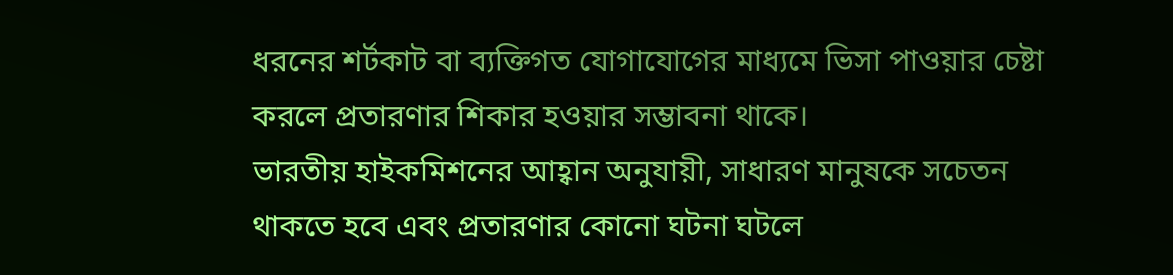ধরনের শর্টকাট বা ব্যক্তিগত যোগাযোগের মাধ্যমে ভিসা পাওয়ার চেষ্টা করলে প্রতারণার শিকার হওয়ার সম্ভাবনা থাকে।
ভারতীয় হাইকমিশনের আহ্বান অনুযায়ী, সাধারণ মানুষকে সচেতন থাকতে হবে এবং প্রতারণার কোনো ঘটনা ঘটলে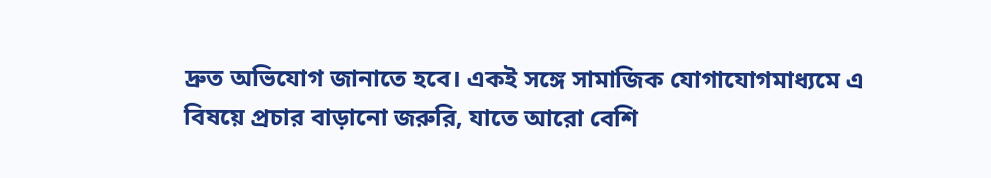দ্রুত অভিযোগ জানাতে হবে। একই সঙ্গে সামাজিক যোগাযোগমাধ্যমে এ বিষয়ে প্রচার বাড়ানো জরুরি, যাতে আরো বেশি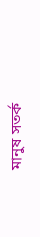মানুষ সতর্ক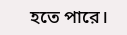হতে পারে।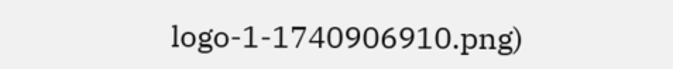logo-1-1740906910.png)